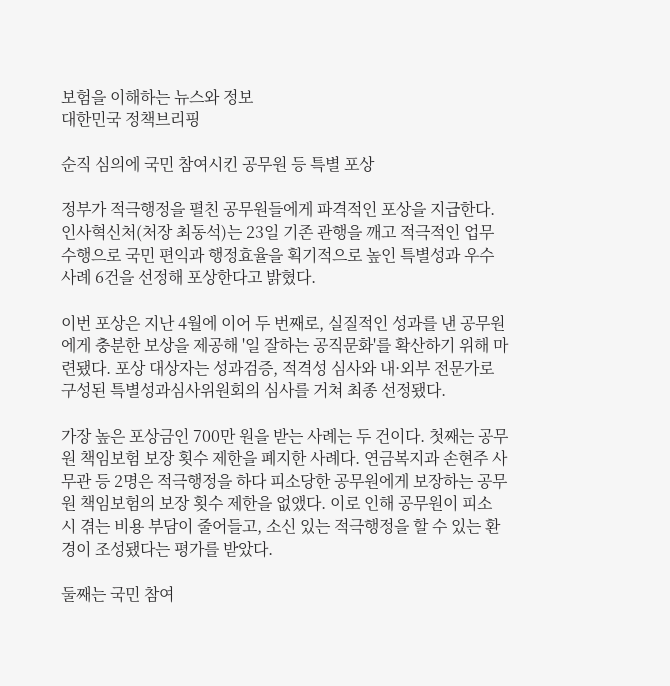보험을 이해하는 뉴스와 정보
대한민국 정책브리핑

순직 심의에 국민 참여시킨 공무원 등 특별 포상

정부가 적극행정을 펼친 공무원들에게 파격적인 포상을 지급한다. 인사혁신처(처장 최동석)는 23일 기존 관행을 깨고 적극적인 업무 수행으로 국민 편익과 행정효율을 획기적으로 높인 특별성과 우수사례 6건을 선정해 포상한다고 밝혔다.

이번 포상은 지난 4월에 이어 두 번째로, 실질적인 성과를 낸 공무원에게 충분한 보상을 제공해 '일 잘하는 공직문화'를 확산하기 위해 마련됐다. 포상 대상자는 성과검증, 적격성 심사와 내·외부 전문가로 구성된 특별성과심사위원회의 심사를 거쳐 최종 선정됐다.

가장 높은 포상금인 700만 원을 받는 사례는 두 건이다. 첫째는 공무원 책임보험 보장 횟수 제한을 폐지한 사례다. 연금복지과 손현주 사무관 등 2명은 적극행정을 하다 피소당한 공무원에게 보장하는 공무원 책임보험의 보장 횟수 제한을 없앴다. 이로 인해 공무원이 피소 시 겪는 비용 부담이 줄어들고, 소신 있는 적극행정을 할 수 있는 환경이 조성됐다는 평가를 받았다.

둘째는 국민 참여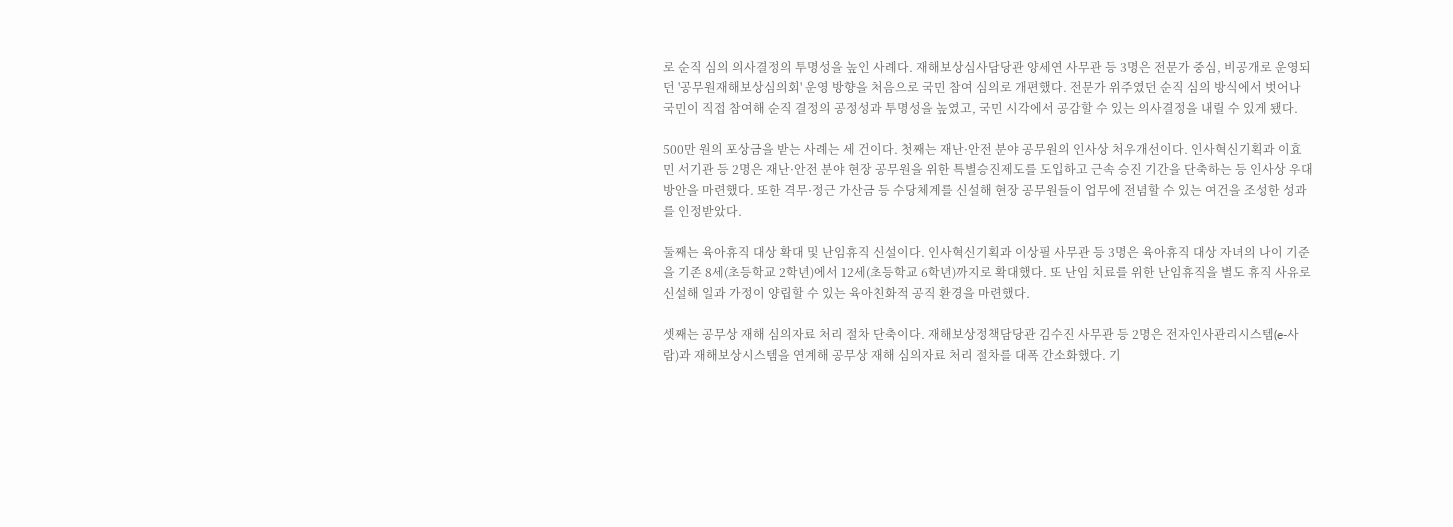로 순직 심의 의사결정의 투명성을 높인 사례다. 재해보상심사담당관 양세연 사무관 등 3명은 전문가 중심, 비공개로 운영되던 '공무원재해보상심의회' 운영 방향을 처음으로 국민 참여 심의로 개편했다. 전문가 위주였던 순직 심의 방식에서 벗어나 국민이 직접 참여해 순직 결정의 공정성과 투명성을 높였고, 국민 시각에서 공감할 수 있는 의사결정을 내릴 수 있게 됐다.

500만 원의 포상금을 받는 사례는 세 건이다. 첫째는 재난·안전 분야 공무원의 인사상 처우개선이다. 인사혁신기획과 이효민 서기관 등 2명은 재난·안전 분야 현장 공무원을 위한 특별승진제도를 도입하고 근속 승진 기간을 단축하는 등 인사상 우대방안을 마련했다. 또한 격무·정근 가산금 등 수당체계를 신설해 현장 공무원들이 업무에 전념할 수 있는 여건을 조성한 성과를 인정받았다.

둘째는 육아휴직 대상 확대 및 난임휴직 신설이다. 인사혁신기획과 이상필 사무관 등 3명은 육아휴직 대상 자녀의 나이 기준을 기존 8세(초등학교 2학년)에서 12세(초등학교 6학년)까지로 확대했다. 또 난임 치료를 위한 난임휴직을 별도 휴직 사유로 신설해 일과 가정이 양립할 수 있는 육아친화적 공직 환경을 마련했다.

셋째는 공무상 재해 심의자료 처리 절차 단축이다. 재해보상정책담당관 김수진 사무관 등 2명은 전자인사관리시스템(e-사람)과 재해보상시스템을 연계해 공무상 재해 심의자료 처리 절차를 대폭 간소화했다. 기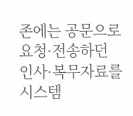존에는 공문으로 요청·전송하던 인사·복무자료를 시스템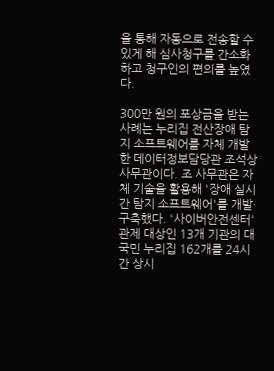을 통해 자동으로 전송할 수 있게 해 심사청구를 간소화하고 청구인의 편의를 높였다.

300만 원의 포상금을 받는 사례는 누리집 전산장애 탐지 소프트웨어를 자체 개발한 데이터정보담당관 조석상 사무관이다. 조 사무관은 자체 기술을 활용해 '장애 실시간 탐지 소프트웨어'를 개발·구축했다. '사이버안전센터' 관제 대상인 13개 기관의 대국민 누리집 162개를 24시간 상시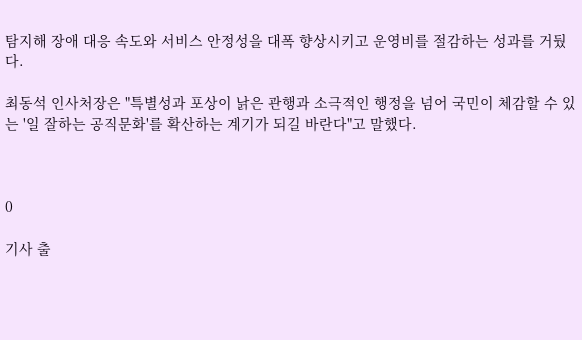탐지해 장애 대응 속도와 서비스 안정성을 대폭 향상시키고 운영비를 절감하는 성과를 거뒀다.

최동석 인사처장은 "특별성과 포상이 낡은 관행과 소극적인 행정을 넘어 국민이 체감할 수 있는 '일 잘하는 공직문화'를 확산하는 계기가 되길 바란다"고 말했다.



0

기사 출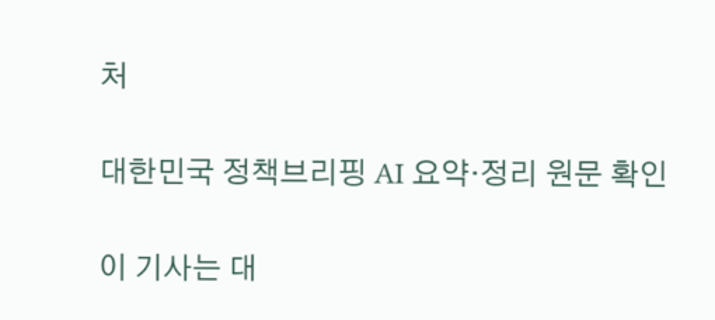처

대한민국 정책브리핑 AI 요약·정리 원문 확인

이 기사는 대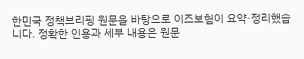한민국 정책브리핑 원문을 바탕으로 이즈보험이 요약·정리했습니다. 정확한 인용과 세부 내용은 원문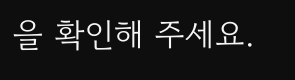을 확인해 주세요.